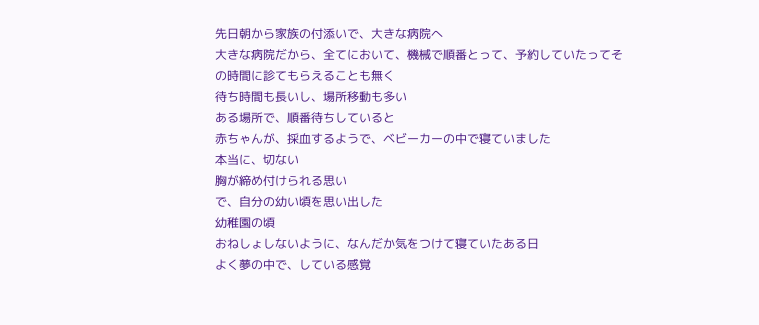先日朝から家族の付添いで、大きな病院へ
大きな病院だから、全てにおいて、機械で順番とって、予約していたってその時間に診てもらえることも無く
待ち時間も長いし、場所移動も多い
ある場所で、順番待ちしていると
赤ちゃんが、採血するようで、ベビーカーの中で寝ていました
本当に、切ない
胸が締め付けられる思い
で、自分の幼い頃を思い出した
幼稚園の頃
おねしょしないように、なんだか気をつけて寝ていたある日
よく夢の中で、している感覚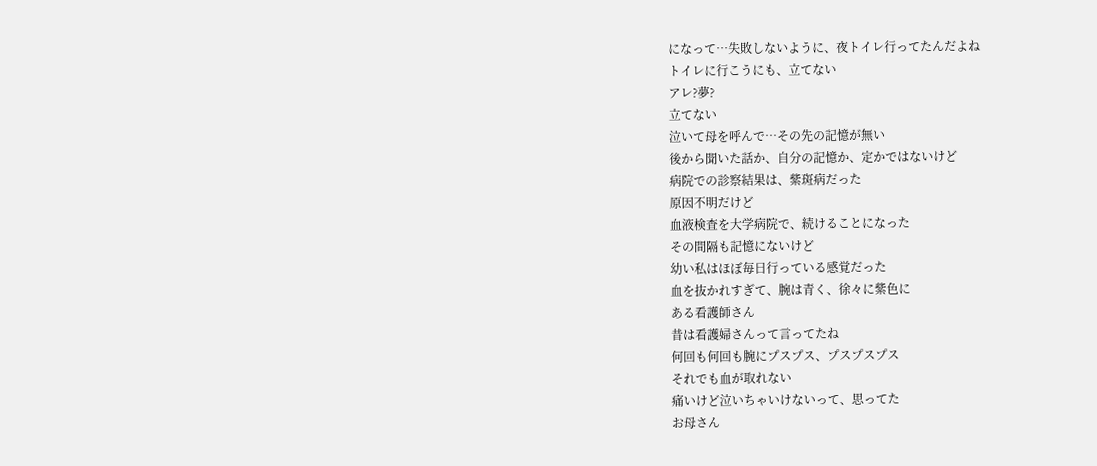になって…失敗しないように、夜トイレ行ってたんだよね
トイレに行こうにも、立てない
アレ?夢?
立てない
泣いて母を呼んで…その先の記憶が無い
後から聞いた話か、自分の記憶か、定かではないけど
病院での診察結果は、紫斑病だった
原因不明だけど
血液検査を大学病院で、続けることになった
その間隔も記憶にないけど
幼い私はほぼ毎日行っている感覚だった
血を抜かれすぎて、腕は青く、徐々に紫色に
ある看護師さん
昔は看護婦さんって言ってたね
何回も何回も腕にプスプス、プスプスプス
それでも血が取れない
痛いけど泣いちゃいけないって、思ってた
お母さん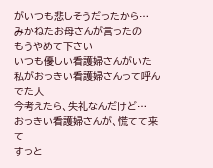がいつも悲しそうだったから…
みかねたお母さんが言ったの
もうやめて下さい
いつも優しい看護婦さんがいた
私がおっきい看護婦さんって呼んでた人
今考えたら、失礼なんだけど…
おっきい看護婦さんが、慌てて来て
すっと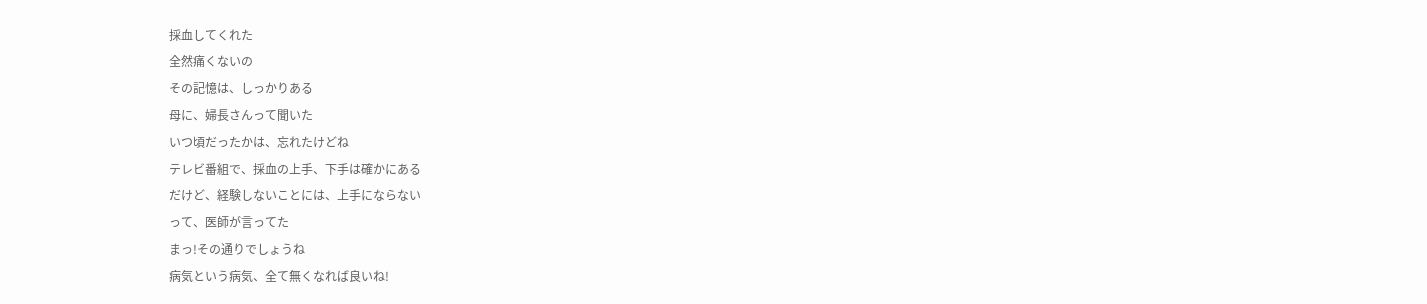採血してくれた
全然痛くないの
その記憶は、しっかりある
母に、婦長さんって聞いた
いつ頃だったかは、忘れたけどね
テレビ番組で、採血の上手、下手は確かにある
だけど、経験しないことには、上手にならない
って、医師が言ってた
まっ!その通りでしょうね
病気という病気、全て無くなれば良いね!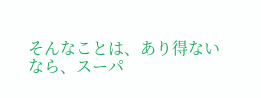そんなことは、あり得ない
なら、スーパ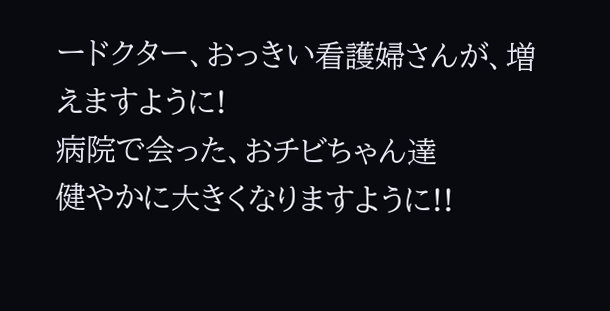ードクター、おっきい看護婦さんが、増えますように!
病院で会った、おチビちゃん達
健やかに大きくなりますように!!